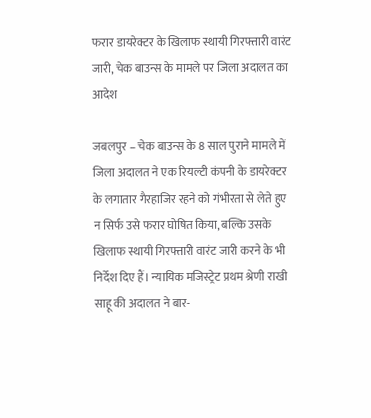फरार डायरेक्टर के खिलाफ स्थायी गिरफ्तारी वारंट जारी, चेक बाउन्स के मामले पर जिला अदालत का आदेश

जबलपुर – चेक बाउन्स के 8 साल पुराने मामले में जिला अदालत ने एक रियल्टी कंपनी के डायरेक्टर के लगातार गैरहाजिर रहने को गंभीरता से लेते हुए न सिर्फ उसे फरार घोषित किया, बल्कि उसके खिलाफ स्थायी गिरफ्तारी वारंट जारी करने के भी निर्देश दिए हैं। न्यायिक मजिस्ट्रेट प्रथम श्रेणी राखी साहू की अदालत ने बार-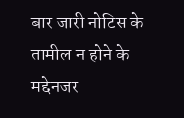बार जारी नोटिस के तामील न होने के मद्देनजर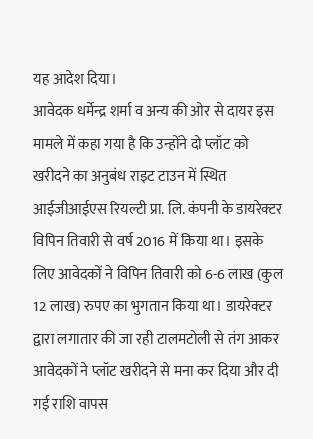यह आदेश दिया।
आवेदक धर्मेन्द्र शर्मा व अन्य की ओर से दायर इस मामले में कहा गया है कि उन्होंने दो प्लॉट को खरीदने का अनुबंध राइट टाउन में स्थित आईजीआईएस रियल्टी प्रा. लि. कंपनी के डायरेक्टर विपिन तिवारी से वर्ष 2016 में किया था। इसके लिए आवेदकों ने विपिन तिवारी को 6-6 लाख (कुल 12 लाख) रुपए का भुगतान किया था। डायरेक्टर द्वारा लगातार की जा रही टालमटोली से तंग आकर आवेदकों ने प्लॉट खरीदने से मना कर दिया और दी गई राशि वापस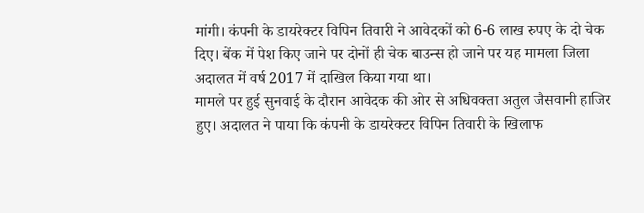मांगी। कंपनी के डायरेक्टर विपिन तिवारी ने आवेदकों को 6-6 लाख रुपए के दो चेक दिए। बेंक में पेश किए जाने पर दोनों ही चेक बाउन्स हो जाने पर यह मामला जिला अदालत में वर्ष 2017 में दाखिल किया गया था।
मामले पर हुई सुनवाई के दौरान आवेदक की ओर से अधिवक्ता अतुल जैसवानी हाजिर हुए। अदालत ने पाया कि कंपनी के डायरेक्टर विपिन तिवारी के खिलाफ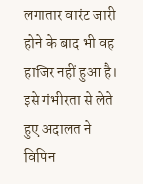लगातार वारंट जारी होने के बाद भी वह हाजिर नहीं हुआ है। इसे गंभीरता से लेते हुए अदालत ने विपिन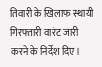तिवारी के खिलाफ स्थायी गिरफ्तारी वारंट जारी करने के निर्देश दिए।